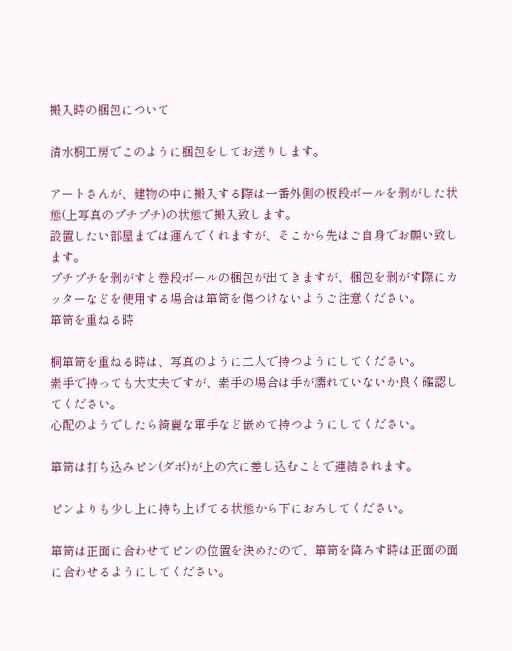搬入時の梱包について

清水桐工房でこのように梱包をしてお送りします。

アートさんが、建物の中に搬入する際は一番外側の板段ボールを剥がした状態(上写真のプチプチ)の状態で搬入致します。
設置したい部屋までは運んでくれますが、そこから先はご自身でお願い致します。
プチプチを剥がすと巻段ボールの梱包が出てきますが、梱包を剥がす際にカッターなどを使用する場合は箪笥を傷つけないようご注意ください。
箪笥を重ねる時

桐箪笥を重ねる時は、写真のように二人で持つようにしてください。
素手で持っても大丈夫ですが、素手の場合は手が濡れていないか良く確認してください。
心配のようでしたら綺麗な軍手など嵌めて持つようにしてください。

箪笥は打ち込みピン(ダボ)が上の穴に差し込むことで連結されます。

ピンよりも少し上に持ち上げてる状態から下におろしてください。

箪笥は正面に合わせてピンの位置を決めたので、箪笥を降ろす時は正面の面に合わせるようにしてください。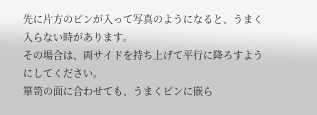先に片方のピンが入って写真のようになると、うまく入らない時があります。
その場合は、両サイドを持ち上げて平行に降ろすようにしてください。
箪笥の面に合わせても、うまくピンに嵌ら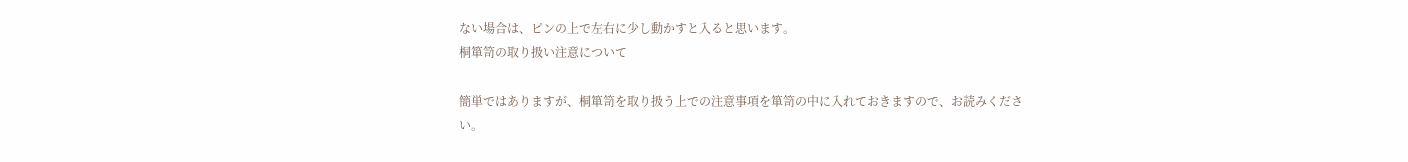ない場合は、ピンの上で左右に少し動かすと入ると思います。
桐箪笥の取り扱い注意について

簡単ではありますが、桐箪笥を取り扱う上での注意事項を箪笥の中に入れておきますので、お読みください。